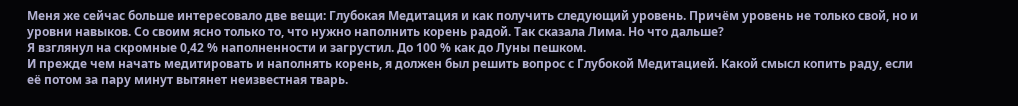Меня же сейчас больше интересовало две вещи: Глубокая Медитация и как получить следующий уровень. Причём уровень не только свой, но и уровни навыков. Со своим ясно только то, что нужно наполнить корень радой. Так сказала Лима. Но что дальше?
Я взглянул на скромные 0,42 % наполненности и загрустил. До 100 % как до Луны пешком.
И прежде чем начать медитировать и наполнять корень, я должен был решить вопрос с Глубокой Медитацией. Какой смысл копить раду, если её потом за пару минут вытянет неизвестная тварь.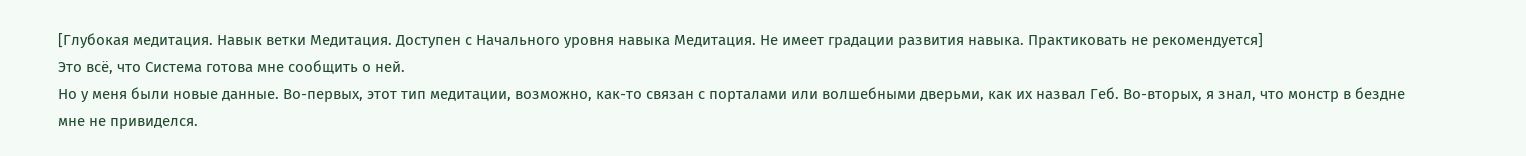[Глубокая медитация. Навык ветки Медитация. Доступен с Начального уровня навыка Медитация. Не имеет градации развития навыка. Практиковать не рекомендуется]
Это всё, что Система готова мне сообщить о ней.
Но у меня были новые данные. Во-первых, этот тип медитации, возможно, как-то связан с порталами или волшебными дверьми, как их назвал Геб. Во-вторых, я знал, что монстр в бездне мне не привиделся.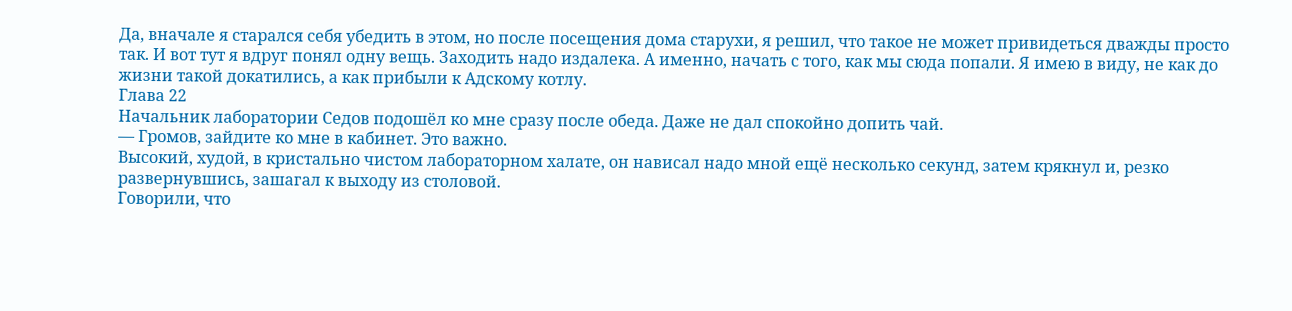Да, вначале я старался себя убедить в этом, но после посещения дома старухи, я решил, что такое не может привидеться дважды просто так. И вот тут я вдруг понял одну вещь. Заходить надо издалека. А именно, начать с того, как мы сюда попали. Я имею в виду, не как до жизни такой докатились, а как прибыли к Адскому котлу.
Глава 22
Начальник лаборатории Седов подошёл ко мне сразу после обеда. Даже не дал спокойно допить чай.
— Громов, зайдите ко мне в кабинет. Это важно.
Высокий, худой, в кристально чистом лабораторном халате, он нависал надо мной ещё несколько секунд, затем крякнул и, резко развернувшись, зашагал к выходу из столовой.
Говорили, что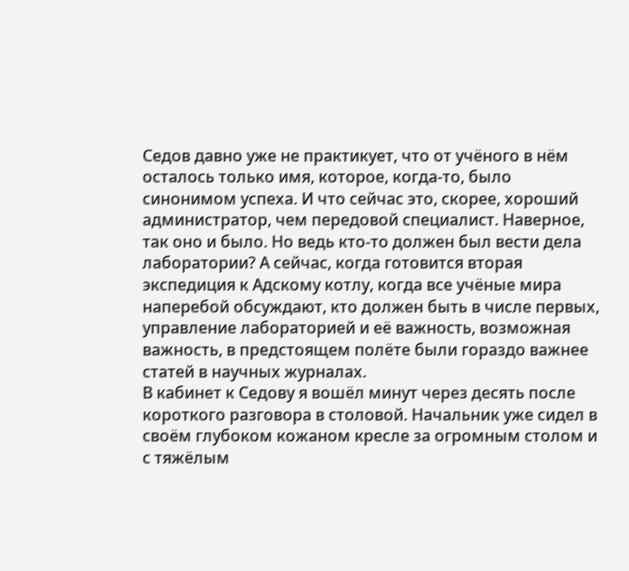Седов давно уже не практикует, что от учёного в нём осталось только имя, которое, когда-то, было синонимом успеха. И что сейчас это, скорее, хороший администратор, чем передовой специалист. Наверное, так оно и было. Но ведь кто-то должен был вести дела лаборатории? А сейчас, когда готовится вторая экспедиция к Адскому котлу, когда все учёные мира наперебой обсуждают, кто должен быть в числе первых, управление лабораторией и её важность, возможная важность, в предстоящем полёте были гораздо важнее статей в научных журналах.
В кабинет к Седову я вошёл минут через десять после короткого разговора в столовой. Начальник уже сидел в своём глубоком кожаном кресле за огромным столом и с тяжёлым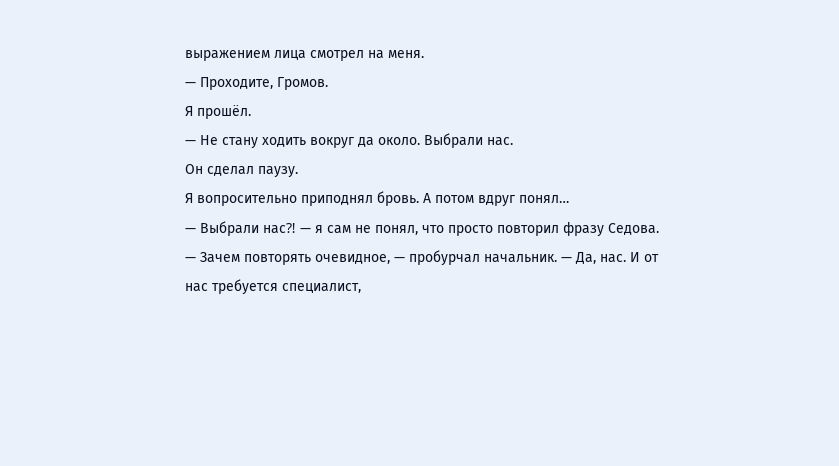выражением лица смотрел на меня.
— Проходите, Громов.
Я прошёл.
— Не стану ходить вокруг да около. Выбрали нас.
Он сделал паузу.
Я вопросительно приподнял бровь. А потом вдруг понял…
— Выбрали нас⁈ — я сам не понял, что просто повторил фразу Седова.
— Зачем повторять очевидное, — пробурчал начальник. — Да, нас. И от нас требуется специалист,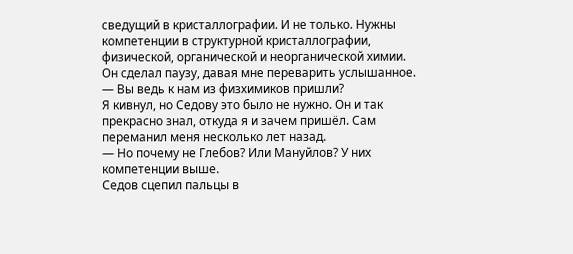сведущий в кристаллографии. И не только. Нужны компетенции в структурной кристаллографии, физической, органической и неорганической химии.
Он сделал паузу, давая мне переварить услышанное.
— Вы ведь к нам из физхимиков пришли?
Я кивнул, но Седову это было не нужно. Он и так прекрасно знал, откуда я и зачем пришёл. Сам переманил меня несколько лет назад.
— Но почему не Глебов? Или Мануйлов? У них компетенции выше.
Седов сцепил пальцы в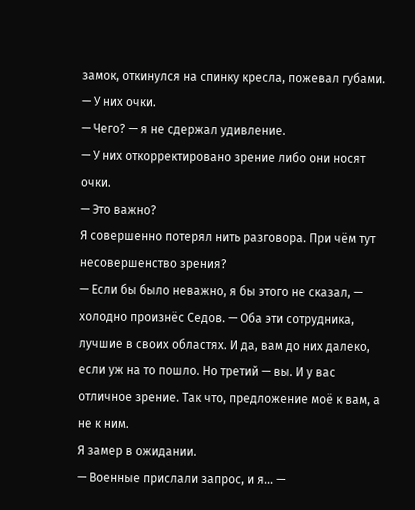замок, откинулся на спинку кресла, пожевал губами.
— У них очки.
— Чего? — я не сдержал удивление.
— У них откорректировано зрение либо они носят очки.
— Это важно?
Я совершенно потерял нить разговора. При чём тут несовершенство зрения?
— Если бы было неважно, я бы этого не сказал, — холодно произнёс Седов. — Оба эти сотрудника, лучшие в своих областях. И да, вам до них далеко, если уж на то пошло. Но третий — вы. И у вас отличное зрение. Так что, предложение моё к вам, а не к ним.
Я замер в ожидании.
— Военные прислали запрос, и я… —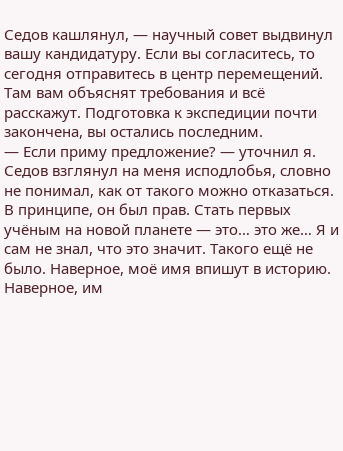Седов кашлянул, — научный совет выдвинул вашу кандидатуру. Если вы согласитесь, то сегодня отправитесь в центр перемещений. Там вам объяснят требования и всё расскажут. Подготовка к экспедиции почти закончена, вы остались последним.
— Если приму предложение? — уточнил я.
Седов взглянул на меня исподлобья, словно не понимал, как от такого можно отказаться. В принципе, он был прав. Стать первых учёным на новой планете — это… это же… Я и сам не знал, что это значит. Такого ещё не было. Наверное, моё имя впишут в историю. Наверное, им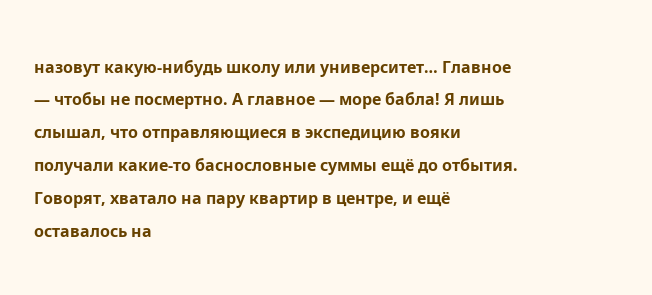назовут какую-нибудь школу или университет… Главное — чтобы не посмертно. А главное — море бабла! Я лишь слышал, что отправляющиеся в экспедицию вояки получали какие-то баснословные суммы ещё до отбытия. Говорят, хватало на пару квартир в центре, и ещё оставалось на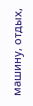машину, отдых,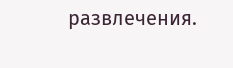развлечения.